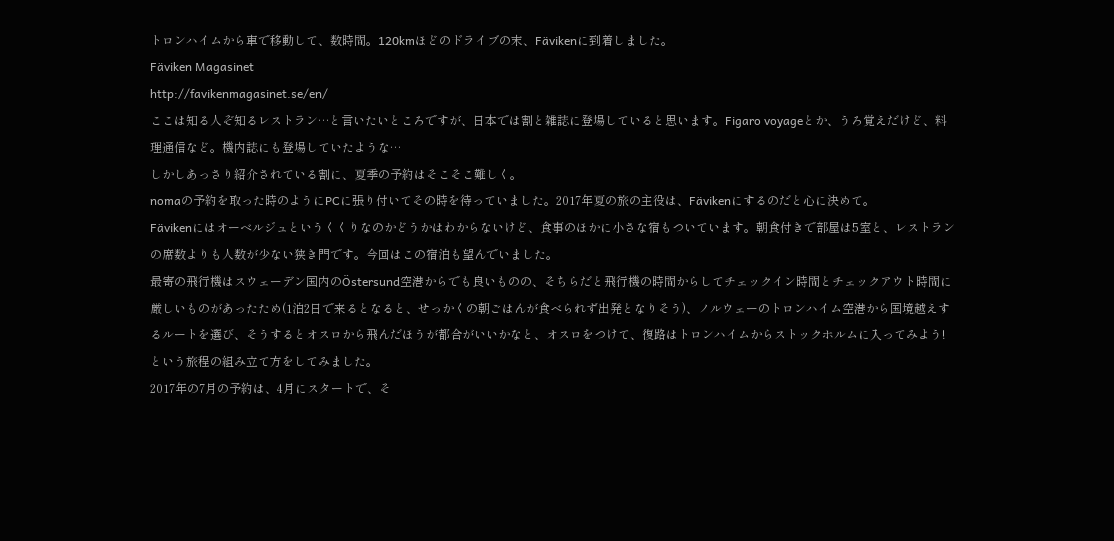トロンハイムから車で移動して、数時間。120kmほどのドライブの末、Fävikenに到着しました。
Fäviken Magasinet
http://favikenmagasinet.se/en/
ここは知る人ぞ知るレストラン…と言いたいところですが、日本では割と雑誌に登場していると思います。Figaro voyageとか、うろ覚えだけど、料理通信など。機内誌にも登場していたような…
しかしあっさり紹介されている割に、夏季の予約はそこそこ難しく。
nomaの予約を取った時のようにPCに張り付いてその時を待っていました。2017年夏の旅の主役は、Fävikenにするのだと心に決めて。
Fävikenにはオーベルジュというくくりなのかどうかはわからないけど、食事のほかに小さな宿もついています。朝食付きで部屋は5室と、レストランの席数よりも人数が少ない狭き門です。今回はこの宿泊も望んでいました。
最寄の飛行機はスウェーデン国内のÖstersund空港からでも良いものの、そちらだと飛行機の時間からしてチェックイン時間とチェックアウト時間に厳しいものがあったため(1泊2日で来るとなると、せっかくの朝ごはんが食べられず出発となりそう)、ノルウェーのトロンハイム空港から国境越えするルートを選び、そうするとオスロから飛んだほうが都合がいいかなと、オスロをつけて、復路はトロンハイムからストックホルムに入ってみよう!という旅程の組み立て方をしてみました。
2017年の7月の予約は、4月にスタートで、そ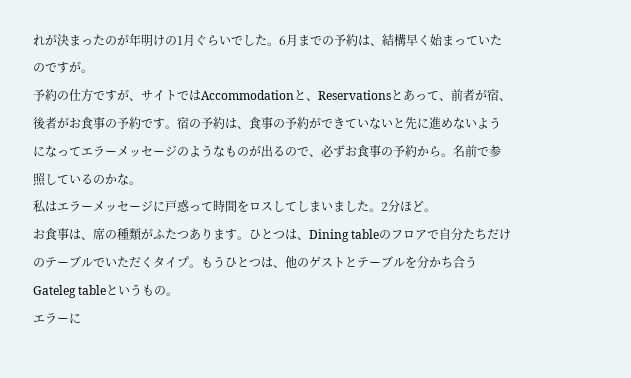れが決まったのが年明けの1月ぐらいでした。6月までの予約は、結構早く始まっていたのですが。
予約の仕方ですが、サイトではAccommodationと、Reservationsとあって、前者が宿、後者がお食事の予約です。宿の予約は、食事の予約ができていないと先に進めないようになってエラーメッセージのようなものが出るので、必ずお食事の予約から。名前で参照しているのかな。
私はエラーメッセージに戸惑って時間をロスしてしまいました。2分ほど。
お食事は、席の種類がふたつあります。ひとつは、Dining tableのフロアで自分たちだけのテーブルでいただくタイプ。もうひとつは、他のゲストとテーブルを分かち合うGateleg tableというもの。
エラーに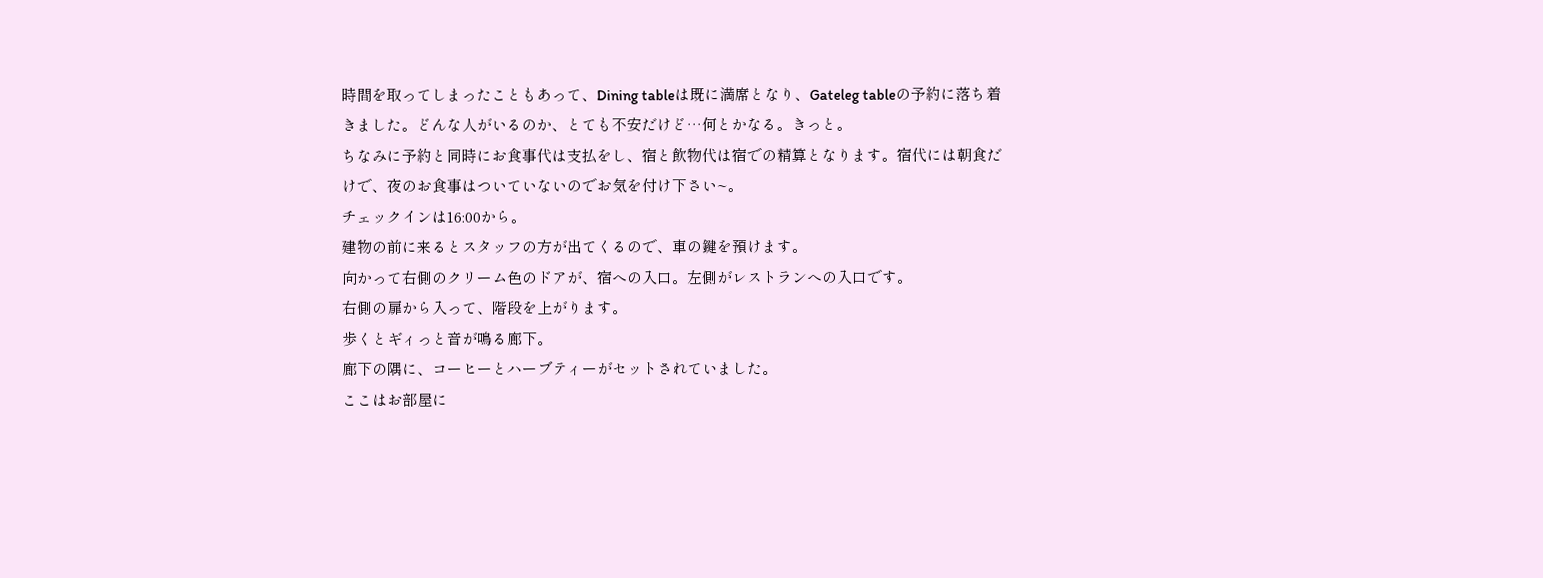時間を取ってしまったこともあって、Dining tableは既に満席となり、Gateleg tableの予約に落ち着きました。どんな人がいるのか、とても不安だけど…何とかなる。きっと。
ちなみに予約と同時にお食事代は支払をし、宿と飲物代は宿での精算となります。宿代には朝食だけで、夜のお食事はついていないのでお気を付け下さい~。
チェックインは16:00から。
建物の前に来るとスタッフの方が出てくるので、車の鍵を預けます。
向かって右側のクリーム色のドアが、宿への入口。左側がレストランへの入口です。
右側の扉から入って、階段を上がります。
歩くとギィっと音が鳴る廊下。
廊下の隅に、コーヒーとハーブティーがセットされていました。
ここはお部屋に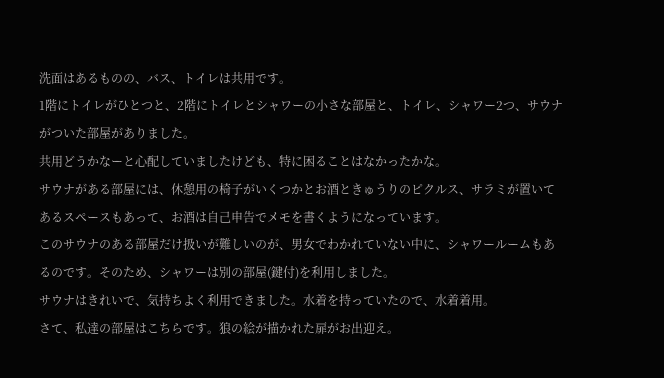洗面はあるものの、バス、トイレは共用です。
1階にトイレがひとつと、2階にトイレとシャワーの小さな部屋と、トイレ、シャワー2つ、サウナがついた部屋がありました。
共用どうかなーと心配していましたけども、特に困ることはなかったかな。
サウナがある部屋には、休憩用の椅子がいくつかとお酒ときゅうりのピクルス、サラミが置いてあるスペースもあって、お酒は自己申告でメモを書くようになっています。
このサウナのある部屋だけ扱いが難しいのが、男女でわかれていない中に、シャワールームもあるのです。そのため、シャワーは別の部屋(鍵付)を利用しました。
サウナはきれいで、気持ちよく利用できました。水着を持っていたので、水着着用。
さて、私達の部屋はこちらです。狼の絵が描かれた扉がお出迎え。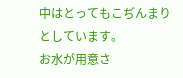中はとってもこぢんまりとしています。
お水が用意さ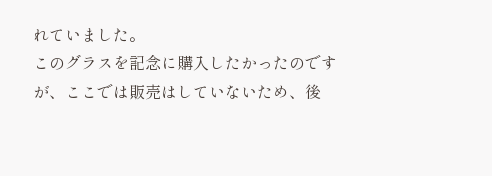れていました。
このグラスを記念に購入したかったのですが、ここでは販売はしていないため、後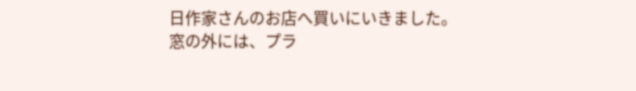日作家さんのお店へ買いにいきました。
窓の外には、プラ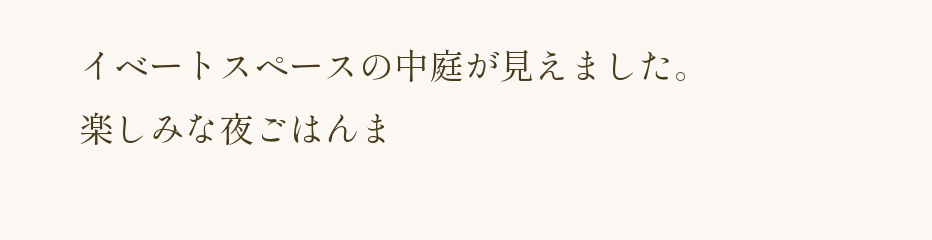イベートスペースの中庭が見えました。
楽しみな夜ごはんま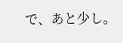で、あと少し。